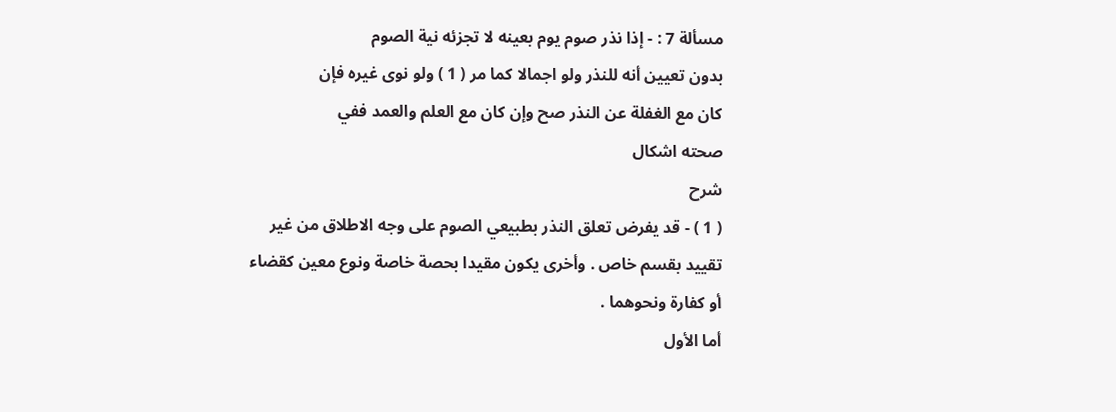مسألة 7 : - إذا نذر صوم يوم بعينه لا تجزئه نية الصوم
بدون تعيين أنه للنذر ولو اجمالا كما مر ( 1 ) ولو نوى غيره فإن
كان مع الغفلة عن النذر صح وإن كان مع العلم والعمد ففي
صحته اشكال
شرح
( 1 ) - قد يفرض تعلق النذر بطبيعي الصوم على وجه الاطلاق من غير
تقييد بقسم خاص . وأخرى يكون مقيدا بحصة خاصة ونوع معين كقضاء
أو كفارة ونحوهما .
أما الأول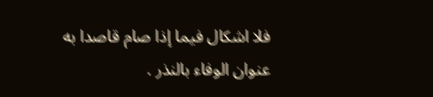فلا اشكال فيما إذا صام قاصدا به عنوان الوفاء بالنذر .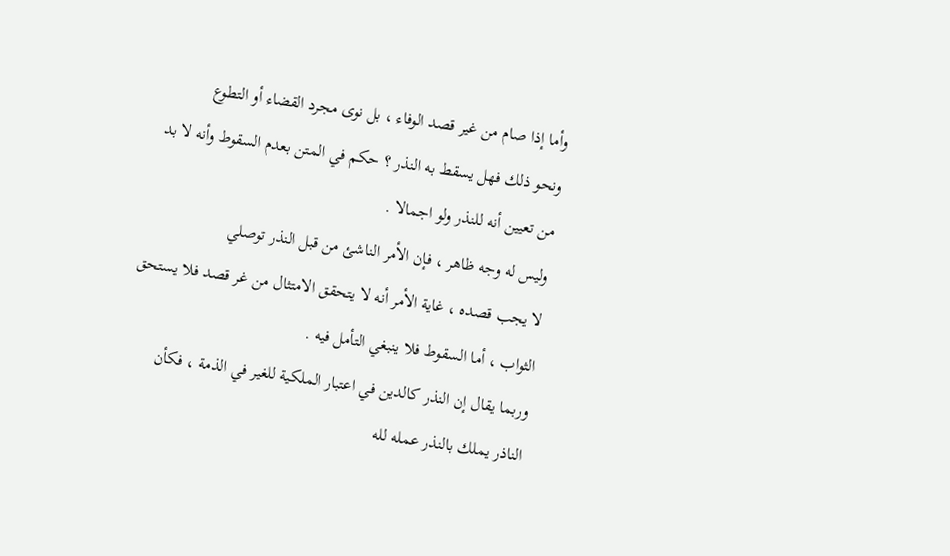وأما إذا صام من غير قصد الوفاء ، بل نوى مجرد القضاء أو التطوع
ونحو ذلك فهل يسقط به النذر ؟ حكم في المتن بعدم السقوط وأنه لا بد
من تعيين أنه للنذر ولو اجمالا .
وليس له وجه ظاهر ، فإن الأمر الناشئ من قبل النذر توصلي
لا يجب قصده ، غاية الأمر أنه لا يتحقق الامتثال من غر قصد فلا يستحق
الثواب ، أما السقوط فلا ينبغي التأمل فيه .
وربما يقال إن النذر كالدين في اعتبار الملكية للغير في الذمة ، فكأن
الناذر يملك بالنذر عمله لله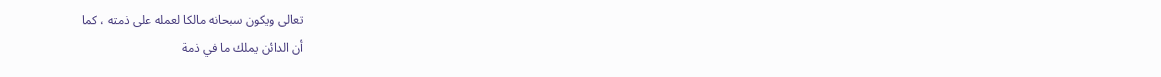تعالى ويكون سبحانه مالكا لعمله على ذمته ، كما
أن الدائن يملك ما في ذمة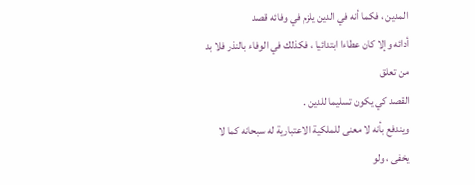المدين ، فكما أنه في الدين يلزم في وفائه قصد
أدائه وإلا كان عطاءا ابتدائيا ، فكذلك في الوفاء بالنذر فلا بد من تعلق
القصد كي يكون تسليما للدين .
ويندفع بأنه لا معنى للملكية الاعتبارية له سبحانه كما لا يخفى ، ولو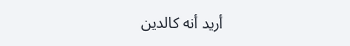أريد أنه كالدين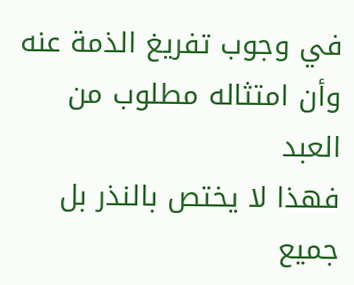في وجوب تفريغ الذمة عنه وأن امتثاله مطلوب من العبد
فهذا لا يختص بالنذر بل جميع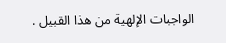الواجبات الإلهية من هذا القبيل .